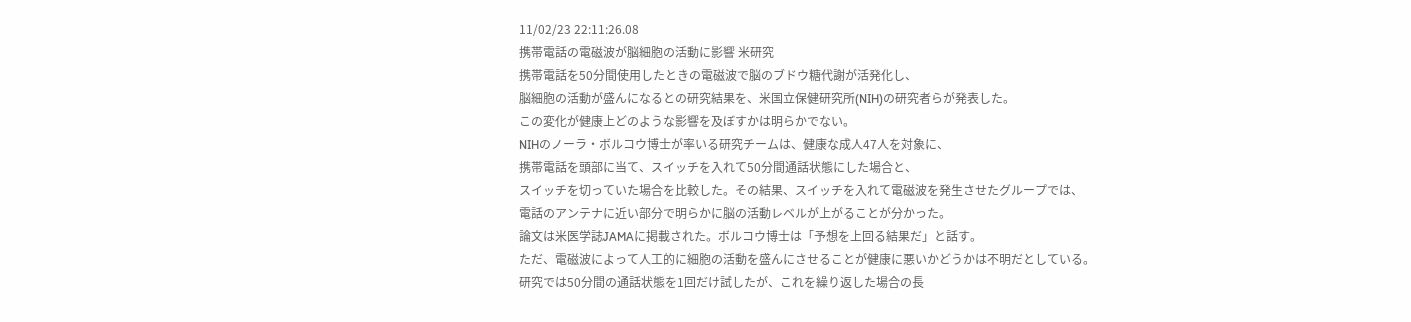11/02/23 22:11:26.08
携帯電話の電磁波が脳細胞の活動に影響 米研究
携帯電話を50分間使用したときの電磁波で脳のブドウ糖代謝が活発化し、
脳細胞の活動が盛んになるとの研究結果を、米国立保健研究所(NIH)の研究者らが発表した。
この変化が健康上どのような影響を及ぼすかは明らかでない。
NIHのノーラ・ボルコウ博士が率いる研究チームは、健康な成人47人を対象に、
携帯電話を頭部に当て、スイッチを入れて50分間通話状態にした場合と、
スイッチを切っていた場合を比較した。その結果、スイッチを入れて電磁波を発生させたグループでは、
電話のアンテナに近い部分で明らかに脳の活動レベルが上がることが分かった。
論文は米医学誌JAMAに掲載された。ボルコウ博士は「予想を上回る結果だ」と話す。
ただ、電磁波によって人工的に細胞の活動を盛んにさせることが健康に悪いかどうかは不明だとしている。
研究では50分間の通話状態を1回だけ試したが、これを繰り返した場合の長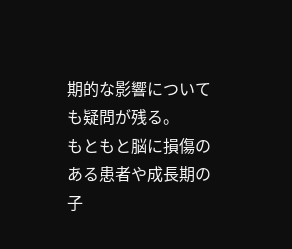期的な影響についても疑問が残る。
もともと脳に損傷のある患者や成長期の子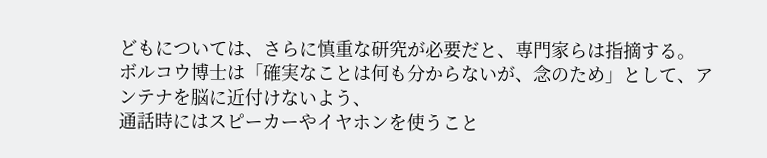どもについては、さらに慎重な研究が必要だと、専門家らは指摘する。
ボルコウ博士は「確実なことは何も分からないが、念のため」として、アンテナを脳に近付けないよう、
通話時にはスピーカーやイヤホンを使うこと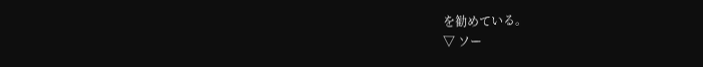を勧めている。
▽ ソー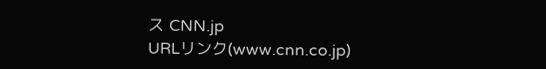ス CNN.jp
URLリンク(www.cnn.co.jp)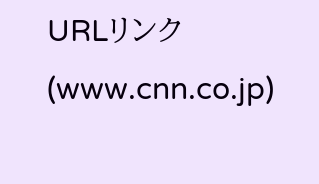URLリンク(www.cnn.co.jp)